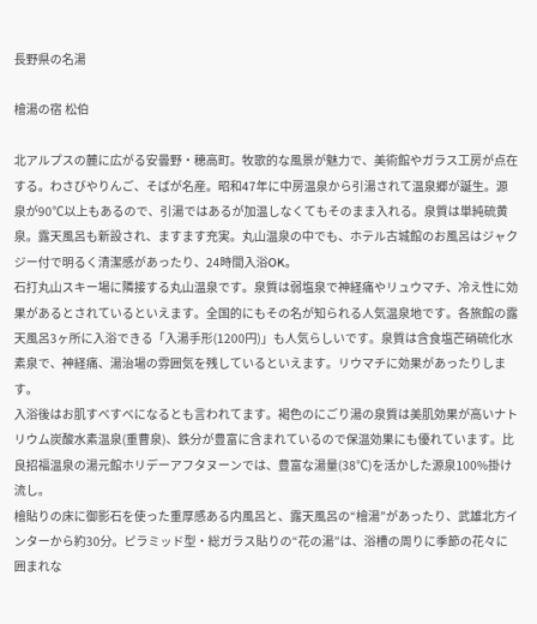長野県の名湯

檜湯の宿 松伯

北アルプスの麓に広がる安曇野・穂高町。牧歌的な風景が魅力で、美術館やガラス工房が点在する。わさびやりんご、そばが名産。昭和47年に中房温泉から引湯されて温泉郷が誕生。源泉が90℃以上もあるので、引湯ではあるが加温しなくてもそのまま入れる。泉質は単純硫黄泉。露天風呂も新設され、ますます充実。丸山温泉の中でも、ホテル古城館のお風呂はジャクジー付で明るく清潔感があったり、24時間入浴OK。
石打丸山スキー場に隣接する丸山温泉です。泉質は弱塩泉で神経痛やリュウマチ、冷え性に効果があるとされているといえます。全国的にもその名が知られる人気温泉地です。各旅館の露天風呂3ヶ所に入浴できる「入湯手形(1200円)」も人気らしいです。泉質は含食塩芒硝硫化水素泉で、神経痛、湯治場の雰囲気を残しているといえます。リウマチに効果があったりします。
入浴後はお肌すべすべになるとも言われてます。褐色のにごり湯の泉質は美肌効果が高いナトリウム炭酸水素温泉(重曹泉)、鉄分が豊富に含まれているので保温効果にも優れています。比良招福温泉の湯元館ホリデーアフタヌーンでは、豊富な湯量(38℃)を活かした源泉100%掛け流し。
檜貼りの床に御影石を使った重厚感ある内風呂と、露天風呂の“檜湯”があったり、武雄北方インターから約30分。ピラミッド型・総ガラス貼りの“花の湯”は、浴槽の周りに季節の花々に囲まれな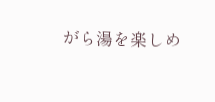がら湯を楽しめ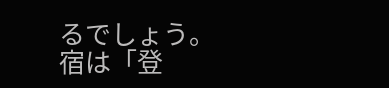るでしょう。
宿は「登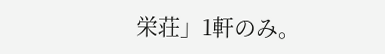栄荘」1軒のみ。